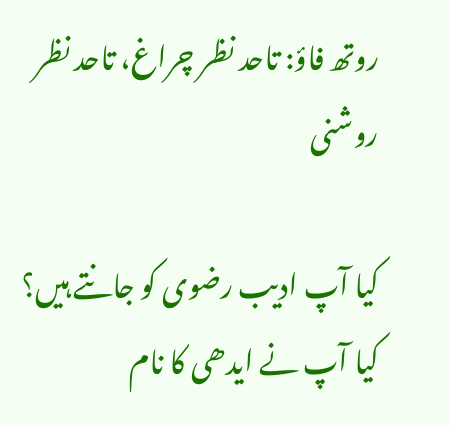روتھ فاؤ: تاحد نظر چراغ، تاحد نظر روشنی

کیا آپ ادیب رضوی کو جانتے ہیں؟ کیا آپ نے ایدھی کا نام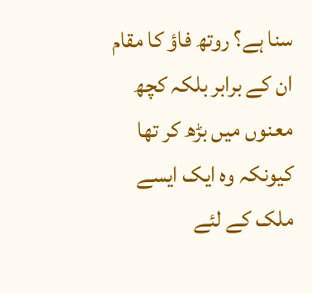سنا ہے؟ روتھ فاؤ کا مقام ان کے برابر بلکہ کچھ معنوں میں بڑھ کر تھا کیونکہ وہ ایک ایسے ملک کے لئے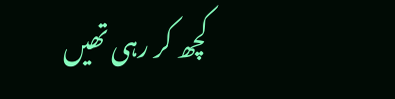کچھ کر رہی تھیں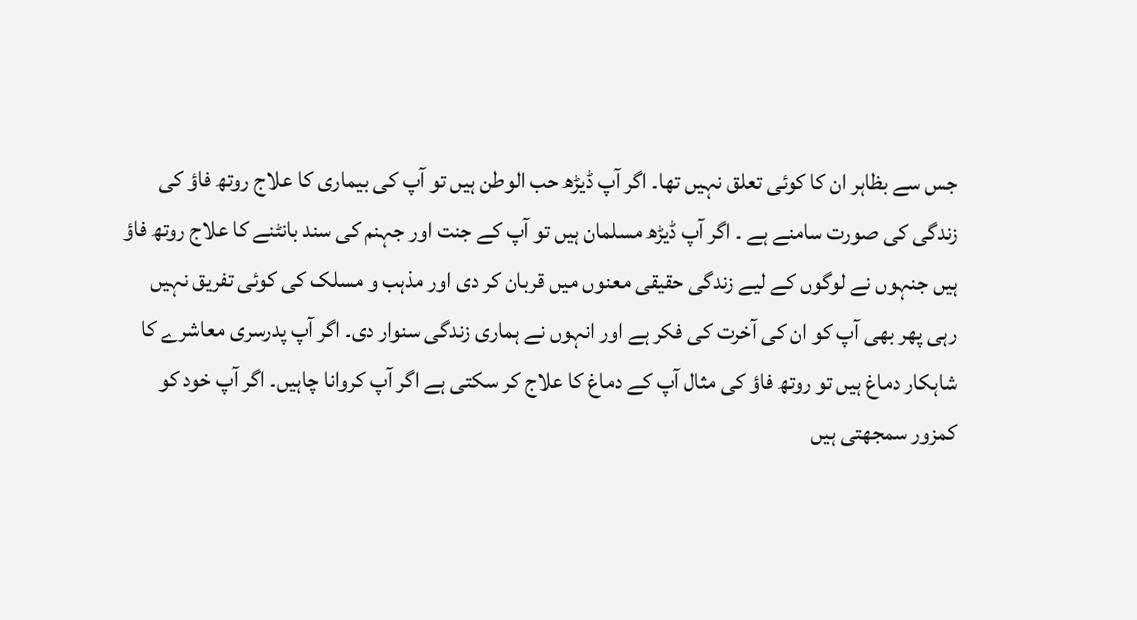جس سے بظاہر ان کا کوئی تعلق نہیں تھا۔ اگر آپ ڈیڑھ حب الوطن ہیں تو آپ کی بیماری کا علاج روتھ فاؤ کی زندگی کی صورت سامنے ہے ۔ اگر آپ ڈیڑھ مسلمان ہیں تو آپ کے جنت اور جہنم کی سند بانٹنے کا علاج روتھ فاؤ ہیں جنہوں نے لوگوں کے لیے زندگی حقیقی معنوں میں قربان کر دی اور مذہب و مسلک کی کوئی تفریق نہیں رہی پھر بھی آپ کو ان کی آخرت کی فکر ہے اور انہوں نے ہماری زندگی سنوار دی۔ اگر آپ پدرسری معاشرے کا شاہکار دماغ ہیں تو روتھ فاؤ کی مثال آپ کے دماغ کا علاج کر سکتی ہے اگر آپ کروانا چاہیں۔ اگر آپ خود کو کمزور سمجھتی ہیں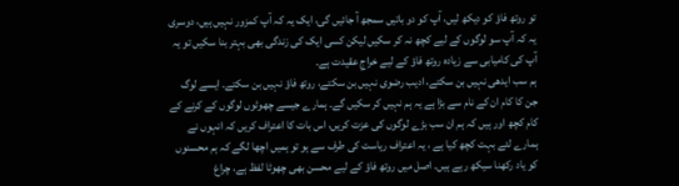تو روتھ فاؤ کو دیکھ لیں، آپ کو دو باتیں سمجھ آ جائیں گی، ایک یہ کہ آپ کمزور نہیں ہیں، دوسری یہ کہ آپ سو لوگوں کے لیے کچھ نہ کر سکیں لیکن کسی ایک کی زندگی بھی بہتر بنا سکیں تو یہ آپ کی کامیابی سے زیادہ روتھ فاؤ کے لیے خراجِ عقیدت ہے۔
ہم سب ایدھی نہیں بن سکتے، ادیب رضوی نہیں بن سکتے، روتھ فاؤ نہیں بن سکتے۔ ایسے لوگ جن کا کام ان کے نام سے بڑا ہے یہ ہم نہیں کر سکیں گے۔ ہمارے جیسے چھوٹوں لوگوں کے کرنے کے کام کچھ اور ہیں کہ ہم ان سب بڑے لوگوں کی عزت کریں، اس بات کا اعتراف کریں کہ انہوں نے ہمارے لئے بہت کچھ کیا ہے ، یہ اعتراف ریاست کی طرف سے ہو تو ہمیں اچھا لگے کہ ہم محسنوں کو یاد رکھنا سیکھ رہے ہیں۔ اصل میں روتھ فاؤ کے لیے محسن بھی چھوٹا لفظ ہے، چراغ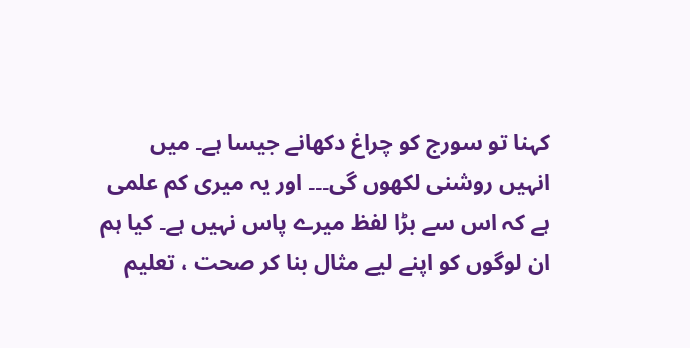کہنا تو سورج کو چراغ دکھانے جیسا ہے۔ میں انہیں روشنی لکھوں گی۔۔۔ اور یہ میری کم علمی ہے کہ اس سے بڑا لفظ میرے پاس نہیں ہے۔ کیا ہم ان لوگوں کو اپنے لیے مثال بنا کر صحت ، تعلیم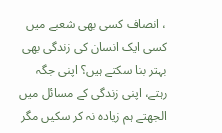، انصاف کسی بھی شعبے میں کسی ایک انسان کی زندگی بھی بہتر بنا سکتے ہیں؟ اپنی جگہ رہتے، اپنی زندگی کے مسائل میں الجھتے ہم زیادہ نہ کر سکیں مگر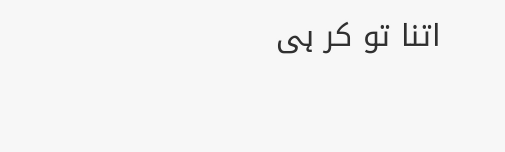اتنا تو کر ہی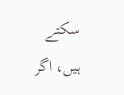سکتے ہیں، اگر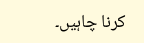کرنا چاہیں۔